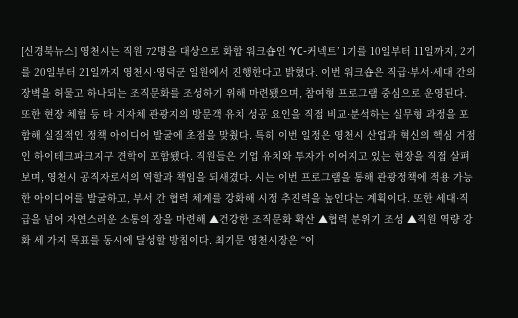[신경북뉴스] 영천시는 직원 72명을 대상으로 화합 워크숍인 ‘YC-커넥트’ 1기를 10일부터 11일까지, 2기를 20일부터 21일까지 영천시·영덕군 일원에서 진행한다고 밝혔다. 이번 워크숍은 직급·부서·세대 간의 장벽을 허물고 하나되는 조직문화를 조성하기 위해 마련됐으며, 참여형 프로그램 중심으로 운영된다. 또한 현장 체험 등 타 지자체 관광지의 방문객 유치 성공 요인을 직접 비교·분석하는 실무형 과정을 포함해 실질적인 정책 아이디어 발굴에 초점을 맞췄다. 특히 이번 일정은 영천시 산업과 혁신의 핵심 거점인 하이테크파크지구 견학이 포함됐다. 직원들은 기업 유치와 투자가 이어지고 있는 현장을 직접 살펴보며, 영천시 공직자로서의 역할과 책임을 되새겼다. 시는 이번 프로그램을 통해 관광정책에 적용 가능한 아이디어를 발굴하고, 부서 간 협력 체계를 강화해 시정 추진력을 높인다는 계획이다. 또한 세대·직급을 넘어 자연스러운 소통의 장을 마련해 ▲건강한 조직문화 확산 ▲협력 분위기 조성 ▲직원 역량 강화 세 가지 목표를 동시에 달성할 방침이다. 최기문 영천시장은 “이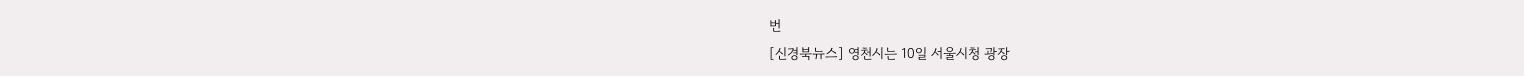번
[신경북뉴스] 영천시는 10일 서울시청 광장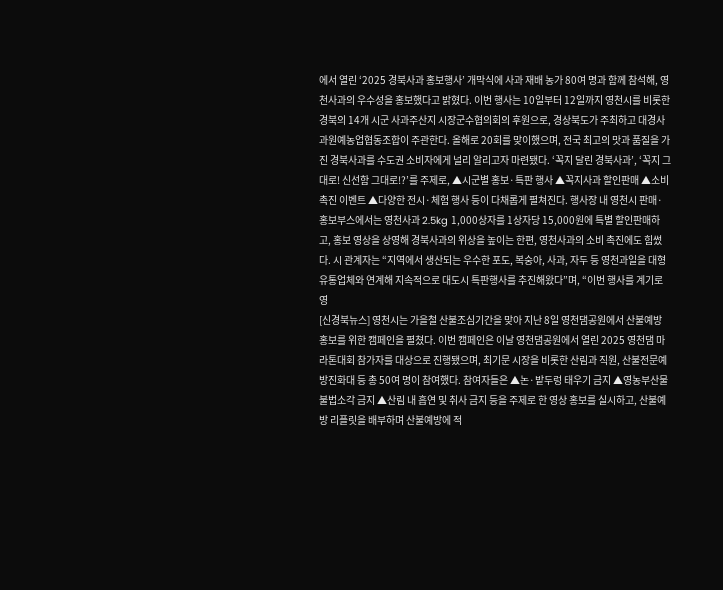에서 열린 ‘2025 경북사과 홍보행사’ 개막식에 사과 재배 농가 80여 명과 함께 참석해, 영천사과의 우수성을 홍보했다고 밝혔다. 이번 행사는 10일부터 12일까지 영천시를 비롯한 경북의 14개 시군 사과주산지 시장군수협의회의 후원으로, 경상북도가 주최하고 대경사과원예농업협동조합이 주관한다. 올해로 20회를 맞이했으며, 전국 최고의 맛과 품질을 가진 경북사과를 수도권 소비자에게 널리 알리고자 마련됐다. ‘꼭지 달린 경북사과’, ‘꼭지 그대로! 신선함 그대로!?’를 주제로, ▲시군별 홍보·특판 행사 ▲꼭지사과 할인판매 ▲소비촉진 이벤트 ▲다양한 전시·체험 행사 등이 다채롭게 펼쳐진다. 행사장 내 영천시 판매·홍보부스에서는 영천사과 2.5kg 1,000상자를 1상자당 15,000원에 특별 할인판매하고, 홍보 영상을 상영해 경북사과의 위상을 높이는 한편, 영천사과의 소비 촉진에도 힘썼다. 시 관계자는 “지역에서 생산되는 우수한 포도, 복숭아, 사과, 자두 등 영천과일을 대형 유통업체와 연계해 지속적으로 대도시 특판행사를 추진해왔다”며, “이번 행사를 계기로 영
[신경북뉴스] 영천시는 가을철 산불조심기간을 맞아 지난 8일 영천댐공원에서 산불예방 홍보를 위한 캠페인을 펼쳤다. 이번 캠페인은 이날 영천댐공원에서 열린 2025 영천댐 마라톤대회 참가자를 대상으로 진행됐으며, 최기문 시장을 비롯한 산림과 직원, 산불전문예방진화대 등 총 50여 명이 참여했다. 참여자들은 ▲논·밭두렁 태우기 금지 ▲영농부산물 불법소각 금지 ▲산림 내 흡연 및 취사 금지 등을 주제로 한 영상 홍보를 실시하고, 산불예방 리플릿을 배부하며 산불예방에 적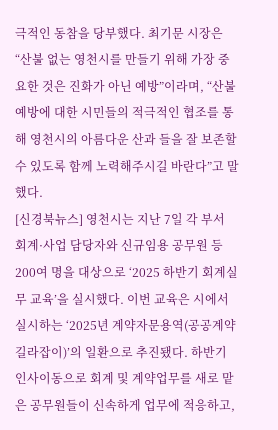극적인 동참을 당부했다. 최기문 시장은 “산불 없는 영천시를 만들기 위해 가장 중요한 것은 진화가 아닌 예방”이라며, “산불예방에 대한 시민들의 적극적인 협조를 통해 영천시의 아름다운 산과 들을 잘 보존할 수 있도록 함께 노력해주시길 바란다”고 말했다.
[신경북뉴스] 영천시는 지난 7일 각 부서 회계·사업 담당자와 신규임용 공무원 등 200여 명을 대상으로 ‘2025 하반기 회계실무 교육’을 실시했다. 이번 교육은 시에서 실시하는 ‘2025년 계약자문용역(공공계약길라잡이)’의 일환으로 추진됐다. 하반기 인사이동으로 회계 및 계약업무를 새로 맡은 공무원들이 신속하게 업무에 적응하고,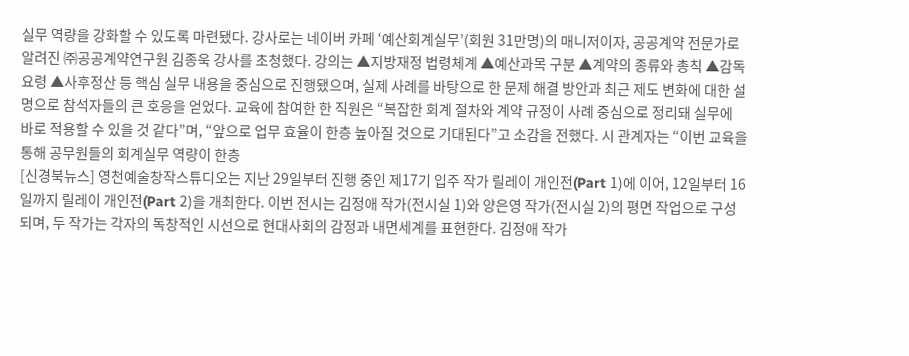실무 역량을 강화할 수 있도록 마련됐다. 강사로는 네이버 카페 ‘예산회계실무’(회원 31만명)의 매니저이자, 공공계약 전문가로 알려진 ㈜공공계약연구원 김종욱 강사를 초청했다. 강의는 ▲지방재정 법령체계 ▲예산과목 구분 ▲계약의 종류와 총칙 ▲감독요령 ▲사후정산 등 핵심 실무 내용을 중심으로 진행됐으며, 실제 사례를 바탕으로 한 문제 해결 방안과 최근 제도 변화에 대한 설명으로 참석자들의 큰 호응을 얻었다. 교육에 참여한 한 직원은 “복잡한 회계 절차와 계약 규정이 사례 중심으로 정리돼 실무에 바로 적용할 수 있을 것 같다”며, “앞으로 업무 효율이 한층 높아질 것으로 기대된다”고 소감을 전했다. 시 관계자는 “이번 교육을 통해 공무원들의 회계실무 역량이 한층
[신경북뉴스] 영천예술창작스튜디오는 지난 29일부터 진행 중인 제17기 입주 작가 릴레이 개인전(Part 1)에 이어, 12일부터 16일까지 릴레이 개인전(Part 2)을 개최한다. 이번 전시는 김정애 작가(전시실 1)와 양은영 작가(전시실 2)의 평면 작업으로 구성되며, 두 작가는 각자의 독창적인 시선으로 현대사회의 감정과 내면세계를 표현한다. 김정애 작가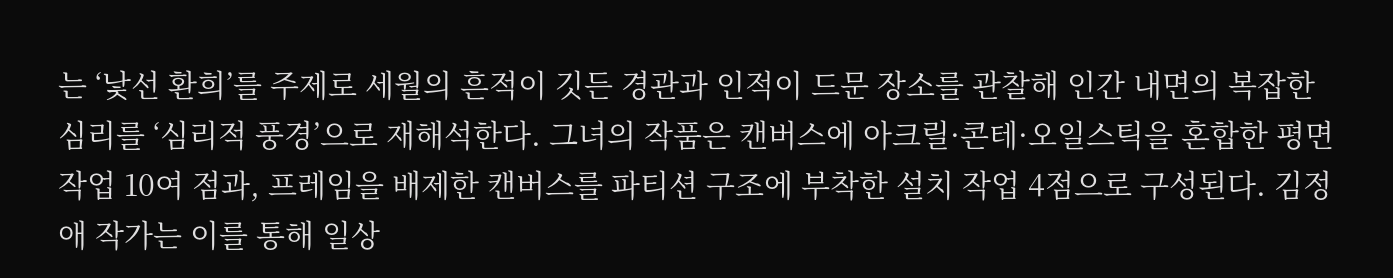는 ‘낯선 환희’를 주제로 세월의 흔적이 깃든 경관과 인적이 드문 장소를 관찰해 인간 내면의 복잡한 심리를 ‘심리적 풍경’으로 재해석한다. 그녀의 작품은 캔버스에 아크릴·콘테·오일스틱을 혼합한 평면 작업 10여 점과, 프레임을 배제한 캔버스를 파티션 구조에 부착한 설치 작업 4점으로 구성된다. 김정애 작가는 이를 통해 일상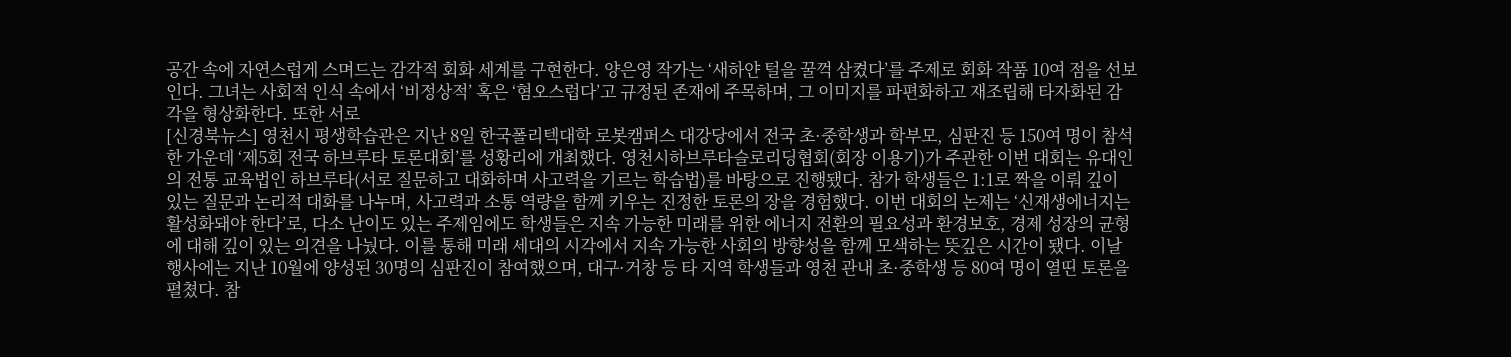공간 속에 자연스럽게 스며드는 감각적 회화 세계를 구현한다. 양은영 작가는 ‘새하얀 털을 꿀꺽 삼켰다’를 주제로 회화 작품 10여 점을 선보인다. 그녀는 사회적 인식 속에서 ‘비정상적’ 혹은 ‘혐오스럽다’고 규정된 존재에 주목하며, 그 이미지를 파편화하고 재조립해 타자화된 감각을 형상화한다. 또한 서로
[신경북뉴스] 영천시 평생학습관은 지난 8일 한국폴리텍대학 로봇캠퍼스 대강당에서 전국 초·중학생과 학부모, 심판진 등 150여 명이 참석한 가운데 ‘제5회 전국 하브루타 토론대회’를 성황리에 개최했다. 영천시하브루타슬로리딩협회(회장 이용기)가 주관한 이번 대회는 유대인의 전통 교육법인 하브루타(서로 질문하고 대화하며 사고력을 기르는 학습법)를 바탕으로 진행됐다. 참가 학생들은 1:1로 짝을 이뤄 깊이 있는 질문과 논리적 대화를 나누며, 사고력과 소통 역량을 함께 키우는 진정한 토론의 장을 경험했다. 이번 대회의 논제는 ‘신재생에너지는 활성화돼야 한다’로, 다소 난이도 있는 주제임에도 학생들은 지속 가능한 미래를 위한 에너지 전환의 필요성과 환경보호, 경제 성장의 균형에 대해 깊이 있는 의견을 나눴다. 이를 통해 미래 세대의 시각에서 지속 가능한 사회의 방향성을 함께 모색하는 뜻깊은 시간이 됐다. 이날 행사에는 지난 10월에 양성된 30명의 심판진이 참여했으며, 대구·거창 등 타 지역 학생들과 영천 관내 초·중학생 등 80여 명이 열띤 토론을 펼쳤다. 참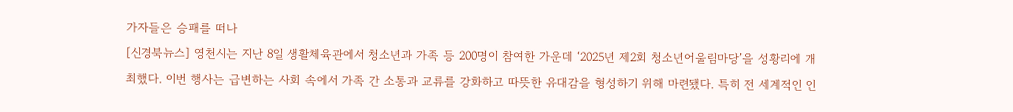가자들은 승패를 떠나
[신경북뉴스] 영천시는 지난 8일 생활체육관에서 청소년과 가족 등 200명이 참여한 가운데 ‘2025년 제2회 청소년어울림마당’을 성황리에 개최했다. 이번 행사는 급변하는 사회 속에서 가족 간 소통과 교류를 강화하고 따뜻한 유대감을 형성하기 위해 마련됐다. 특히 전 세계적인 인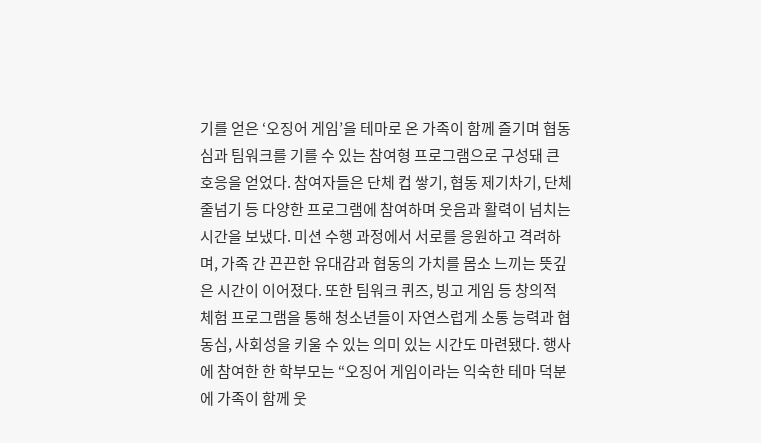기를 얻은 ‘오징어 게임’을 테마로 온 가족이 함께 즐기며 협동심과 팀워크를 기를 수 있는 참여형 프로그램으로 구성돼 큰 호응을 얻었다. 참여자들은 단체 컵 쌓기, 협동 제기차기, 단체 줄넘기 등 다양한 프로그램에 참여하며 웃음과 활력이 넘치는 시간을 보냈다. 미션 수행 과정에서 서로를 응원하고 격려하며, 가족 간 끈끈한 유대감과 협동의 가치를 몸소 느끼는 뜻깊은 시간이 이어졌다. 또한 팀워크 퀴즈, 빙고 게임 등 창의적 체험 프로그램을 통해 청소년들이 자연스럽게 소통 능력과 협동심, 사회성을 키울 수 있는 의미 있는 시간도 마련됐다. 행사에 참여한 한 학부모는 “오징어 게임이라는 익숙한 테마 덕분에 가족이 함께 웃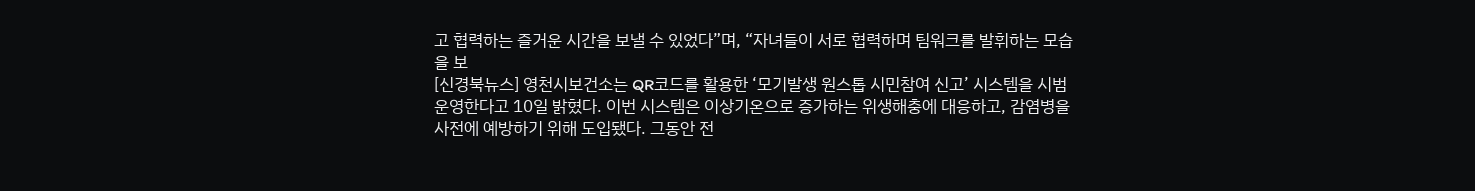고 협력하는 즐거운 시간을 보낼 수 있었다”며, “자녀들이 서로 협력하며 팀워크를 발휘하는 모습을 보
[신경북뉴스] 영천시보건소는 QR코드를 활용한 ‘모기발생 원스톱 시민참여 신고’ 시스템을 시범 운영한다고 10일 밝혔다. 이번 시스템은 이상기온으로 증가하는 위생해충에 대응하고, 감염병을 사전에 예방하기 위해 도입됐다. 그동안 전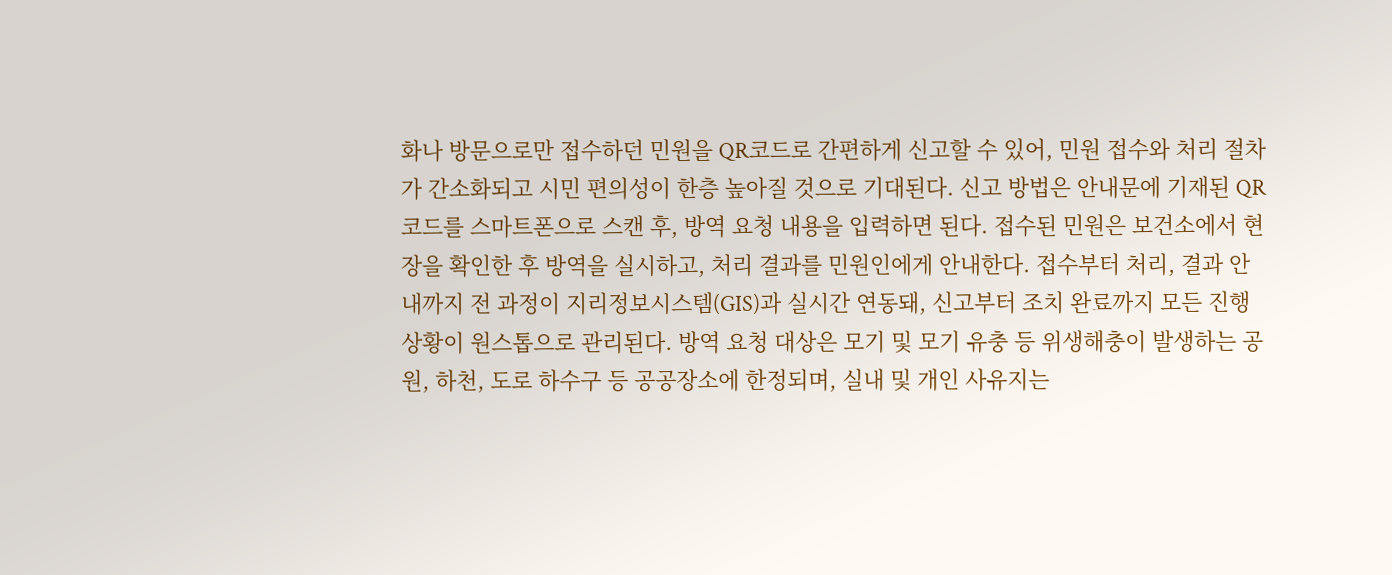화나 방문으로만 접수하던 민원을 QR코드로 간편하게 신고할 수 있어, 민원 접수와 처리 절차가 간소화되고 시민 편의성이 한층 높아질 것으로 기대된다. 신고 방법은 안내문에 기재된 QR코드를 스마트폰으로 스캔 후, 방역 요청 내용을 입력하면 된다. 접수된 민원은 보건소에서 현장을 확인한 후 방역을 실시하고, 처리 결과를 민원인에게 안내한다. 접수부터 처리, 결과 안내까지 전 과정이 지리정보시스템(GIS)과 실시간 연동돼, 신고부터 조치 완료까지 모든 진행 상황이 원스톱으로 관리된다. 방역 요청 대상은 모기 및 모기 유충 등 위생해충이 발생하는 공원, 하천, 도로 하수구 등 공공장소에 한정되며, 실내 및 개인 사유지는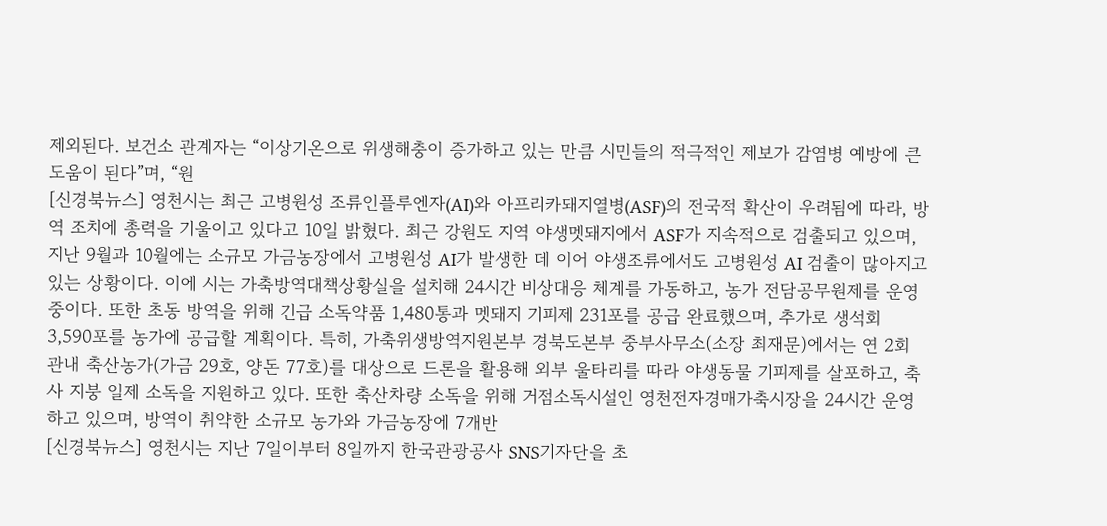제외된다. 보건소 관계자는 “이상기온으로 위생해충이 증가하고 있는 만큼 시민들의 적극적인 제보가 감염병 예방에 큰 도움이 된다”며, “원
[신경북뉴스] 영천시는 최근 고병원성 조류인플루엔자(AI)와 아프리카돼지열병(ASF)의 전국적 확산이 우려됨에 따라, 방역 조치에 총력을 기울이고 있다고 10일 밝혔다. 최근 강원도 지역 야생멧돼지에서 ASF가 지속적으로 검출되고 있으며, 지난 9월과 10월에는 소규모 가금농장에서 고병원성 AI가 발생한 데 이어 야생조류에서도 고병원성 AI 검출이 많아지고 있는 상황이다. 이에 시는 가축방역대책상황실을 설치해 24시간 비상대응 체계를 가동하고, 농가 전담공무원제를 운영 중이다. 또한 초동 방역을 위해 긴급 소독약품 1,480통과 멧돼지 기피제 231포를 공급 완료했으며, 추가로 생석회 3,590포를 농가에 공급할 계획이다. 특히, 가축위생방역지원본부 경북도본부 중부사무소(소장 최재문)에서는 연 2회 관내 축산농가(가금 29호, 양돈 77호)를 대상으로 드론을 활용해 외부 울타리를 따라 야생동물 기피제를 살포하고, 축사 지붕 일제 소독을 지원하고 있다. 또한 축산차량 소독을 위해 거점소독시설인 영천전자경매가축시장을 24시간 운영하고 있으며, 방역이 취약한 소규모 농가와 가금농장에 7개반
[신경북뉴스] 영천시는 지난 7일이부터 8일까지 한국관광공사 SNS기자단을 초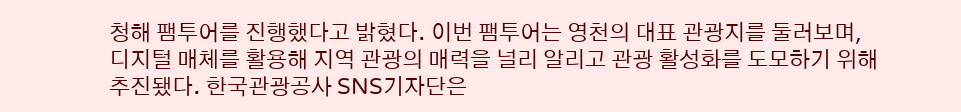청해 팸투어를 진행했다고 밝혔다. 이번 팸투어는 영천의 대표 관광지를 둘러보며, 디지털 매체를 활용해 지역 관광의 매력을 널리 알리고 관광 활성화를 도모하기 위해 추진됐다. 한국관광공사 SNS기자단은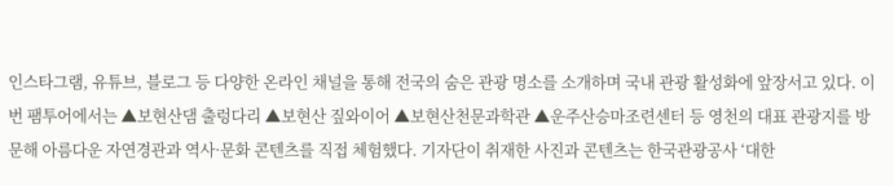인스타그램, 유튜브, 블로그 등 다양한 온라인 채널을 통해 전국의 숨은 관광 명소를 소개하며 국내 관광 활성화에 앞장서고 있다. 이번 팸투어에서는 ▲보현산댐 출렁다리 ▲보현산 짚와이어 ▲보현산천문과학관 ▲운주산승마조련센터 등 영천의 대표 관광지를 방문해 아름다운 자연경관과 역사·문화 콘텐츠를 직접 체험했다. 기자단이 취재한 사진과 콘텐츠는 한국관광공사 ‘대한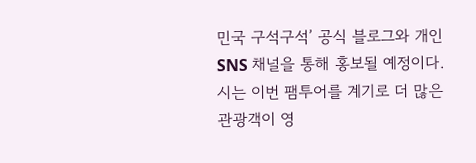민국 구석구석’ 공식 블로그와 개인 SNS 채널을 통해 홍보될 예정이다. 시는 이번 팸투어를 계기로 더 많은 관광객이 영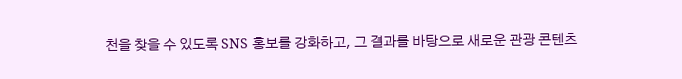천을 찾을 수 있도록 SNS 홍보를 강화하고, 그 결과를 바탕으로 새로운 관광 콘텐츠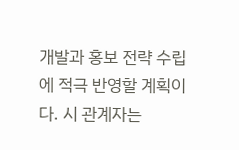개발과 홍보 전략 수립에 적극 반영할 계획이다. 시 관계자는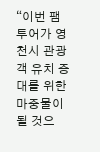“이번 팸투어가 영천시 관광객 유치 증대를 위한 마중물이 될 것으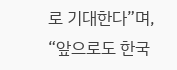로 기대한다”며, “앞으로도 한국